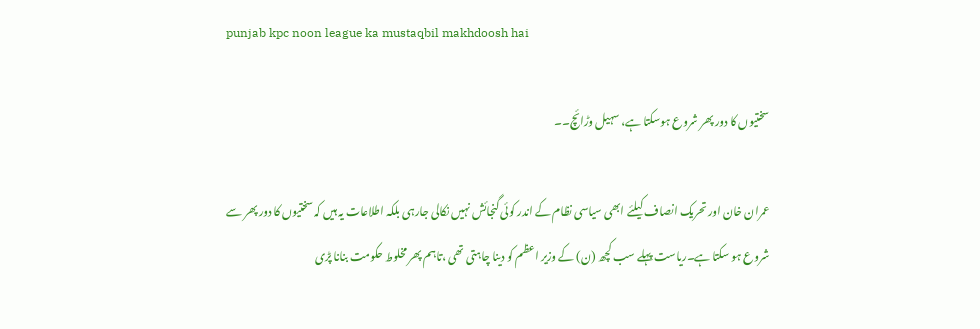punjab kpc noon league ka mustaqbil makhdoosh hai

سختیوں کا دور پھر شروع ہوسکتا ہے، سہیل وڑائچ۔۔

عمران خان اور تحریک انصاف کیلئے ابھی سیاسی نظام کے اندر کوئی گنجائش نہیں نکالی جارہی بلکہ اطلاعات یہ ہیں کہ سختیوں کا دور پھر سے شروع ہو سکتا ہے۔ریاست پہلے سب کچھ (ن) کے وزیر اعظم کو دینا چاہتی تھی ،تاہم پھر مخلوط حکومت بنانا پڑی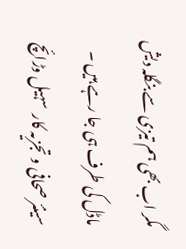مگر اب بھی ہم تیزی سے بنگلہ دیش ماڈل کی طرف ہی جا رہے ہیں ۔ سینئر صحافی و تجزیہ کار  سہیل وڑائچ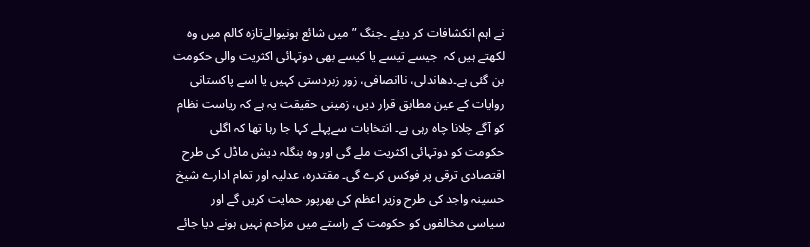نے اہم انکشافات کر دیئے ۔جنگ ” میں شائع ہونیوالےتازہ کالم میں وہ لکھتے ہیں کہ  جیسے تیسے یا کیسے بھی دوتہائی اکثریت والی حکومت بن گئی ہے۔دھاندلی، ناانصافی، زور زبردستی کہیں یا اسے پاکستانی روایات کے عین مطابق قرار دیں، زمینی حقیقت یہ ہے کہ ریاست نظام کو آگے چلانا چاہ رہی ہے۔ انتخابات سےپہلے کہا جا رہا تھا کہ اگلی حکومت کو دوتہائی اکثریت ملے گی اور وہ بنگلہ دیش ماڈل کی طرح اقتصادی ترقی پر فوکس کرے گی۔ مقتدرہ، عدلیہ اور تمام ادارے شیخ حسینہ واجد کی طرح وزیر اعظم کی بھرپور حمایت کریں گے اور سیاسی مخالفوں کو حکومت کے راستے میں مزاحم نہیں ہونے دیا جائے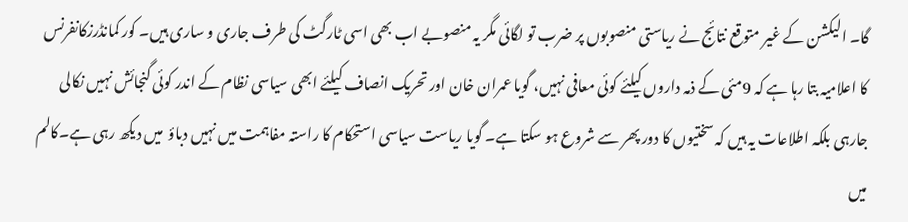گا۔ الیکشن کے غیر متوقع نتائج نے ریاستی منصوبوں پر ضرب تو لگائی مگر یہ منصوبے اب بھی اسی ٹارگٹ کی طرف جاری و ساری ہیں۔ کور کمانڈرزکانفرنس کا اعلامیہ بتا رہا ہے کہ 9مئی کے ذمہ داروں کیلئے کوئی معافی نہیں، گویا عمران خان اور تحریک انصاف کیلئے ابھی سیاسی نظام کے اندر کوئی گنجائش نہیں نکالی جارہی بلکہ اطلاعات یہ ہیں کہ سختیوں کا دور پھر سے شروع ہو سکتا ہے۔ گویا ریاست سیاسی استحکام کا راستہ مفاہمت میں نہیں دباؤ  میں دیکھ رہی ہے۔کالم میں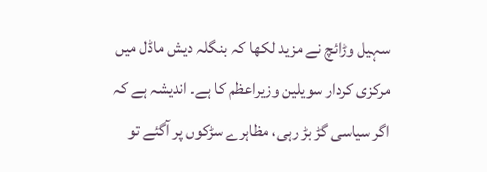سہیل وڑائچ نے مزید لکھا کہ بنگلہ دیش ماڈل میں مرکزی کردار سویلین وزیراعظم کا ہے۔ اندیشہ ہے کہ اگر سیاسی گڑ بڑ رہی، مظاہرے سڑکوں پر آگئے تو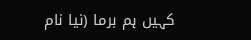کہیں ہم برما (نیا نام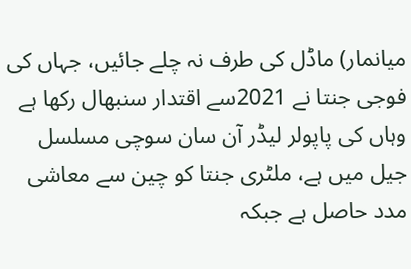میانمار) ماڈل کی طرف نہ چلے جائیں، جہاں کی فوجی جنتا نے 2021سے اقتدار سنبھال رکھا ہے وہاں کی پاپولر لیڈر آن سان سوچی مسلسل جیل میں ہے، ملٹری جنتا کو چین سے معاشی مدد حاصل ہے جبکہ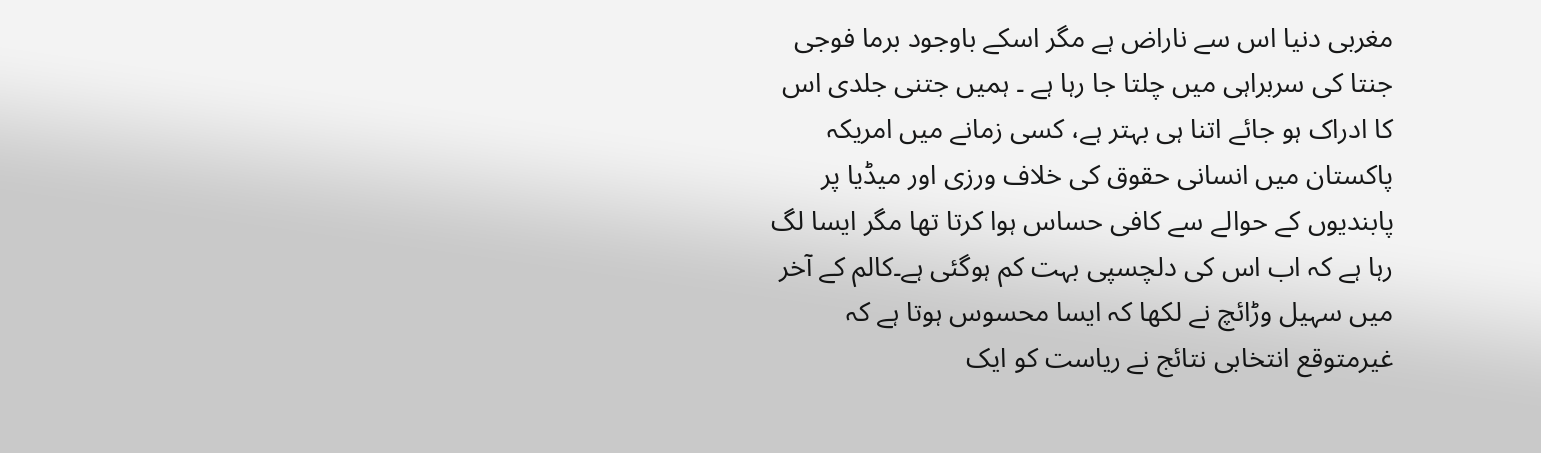مغربی دنیا اس سے ناراض ہے مگر اسکے باوجود برما فوجی جنتا کی سربراہی میں چلتا جا رہا ہے ۔ ہمیں جتنی جلدی اس کا ادراک ہو جائے اتنا ہی بہتر ہے، کسی زمانے میں امریکہ پاکستان میں انسانی حقوق کی خلاف ورزی اور میڈیا پر پابندیوں کے حوالے سے کافی حساس ہوا کرتا تھا مگر ایسا لگ رہا ہے کہ اب اس کی دلچسپی بہت کم ہوگئی ہے۔کالم کے آخر میں سہیل وڑائچ نے لکھا کہ ایسا محسوس ہوتا ہے کہ غیرمتوقع انتخابی نتائج نے ریاست کو ایک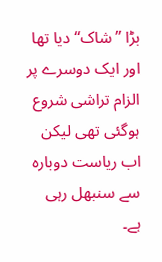بڑا ’’شاک‘‘ دیا تھا اور ایک دوسرے پر الزام تراشی شروع ہوگئی تھی لیکن اب ریاست دوبارہ سے سنبھل رہی ہے۔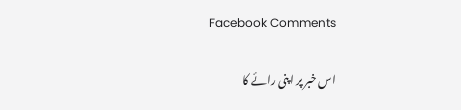Facebook Comments

اس خبر پر اپنی رائے کا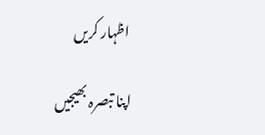اظہار کریں

اپنا تبصرہ بھیجیں